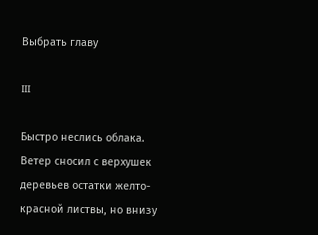Выбрать главу

III

Быстро неслись облака. Ветер сносил с верхушек деревьев остатки желто-красной листвы, но внизу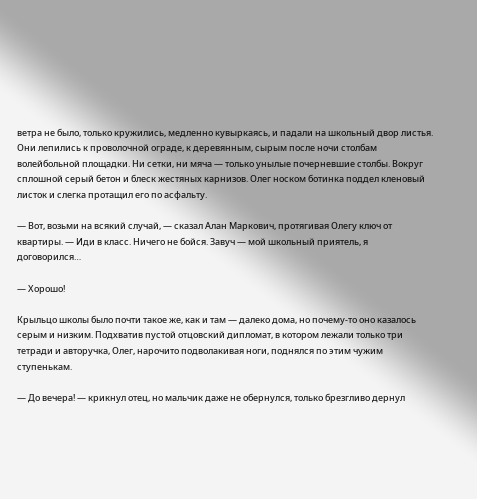ветра не было, только кружились, медленно кувыркаясь, и падали на школьный двор листья. Они лепились к проволочной ограде, к деревянным, сырым после ночи столбам волейбольной площадки. Ни сетки, ни мяча — только унылые почерневшие столбы. Вокруг сплошной серый бетон и блеск жестяных карнизов. Олег носком ботинка поддел кленовый листок и слегка протащил его по асфальту.

— Вот, возьми на всякий случай, — сказал Алан Маркович, протягивая Олегу ключ от квартиры. — Иди в класс. Ничего не бойся. Завуч — мой школьный приятель, я договорился…

— Хорошо!

Крыльцо школы было почти такое же, как и там — далеко дома, но почему-то оно казалось серым и низким. Подхватив пустой отцовский дипломат, в котором лежали только три тетради и авторучка, Олег, нарочито подволакивая ноги, поднялся по этим чужим ступенькам.

— До вечера! — крикнул отец, но мальчик даже не обернулся, только брезгливо дернул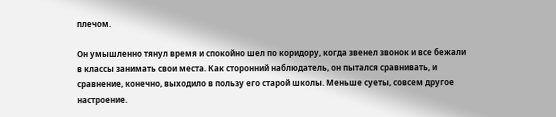плечом.

Он умышленно тянул время и спокойно шел по коридору, когда звенел звонок и все бежали в классы занимать свои места. Как сторонний наблюдатель, он пытался сравнивать, и сравнение, конечно, выходило в пользу его старой школы. Меньше суеты, совсем другое настроение.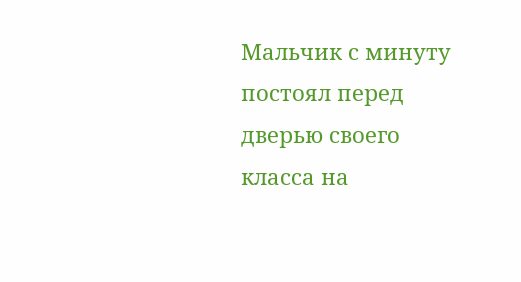Мальчик с минуту постоял перед дверью своего класса на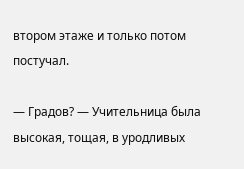втором этаже и только потом постучал.

— Градов? — Учительница была высокая, тощая, в уродливых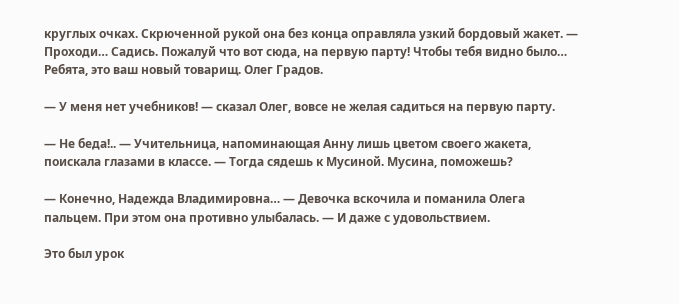круглых очках. Скрюченной рукой она без конца оправляла узкий бордовый жакет. — Проходи… Садись. Пожалуй что вот сюда, на первую парту! Чтобы тебя видно было… Ребята, это ваш новый товарищ. Олег Градов.

— У меня нет учебников! — сказал Олег, вовсе не желая садиться на первую парту.

— Не беда!.. — Учительница, напоминающая Анну лишь цветом своего жакета, поискала глазами в классе. — Тогда сядешь к Мусиной. Мусина, поможешь?

— Конечно, Надежда Владимировна… — Девочка вскочила и поманила Олега пальцем. При этом она противно улыбалась. — И даже с удовольствием.

Это был урок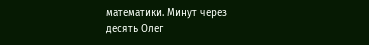математики. Минут через десять Олег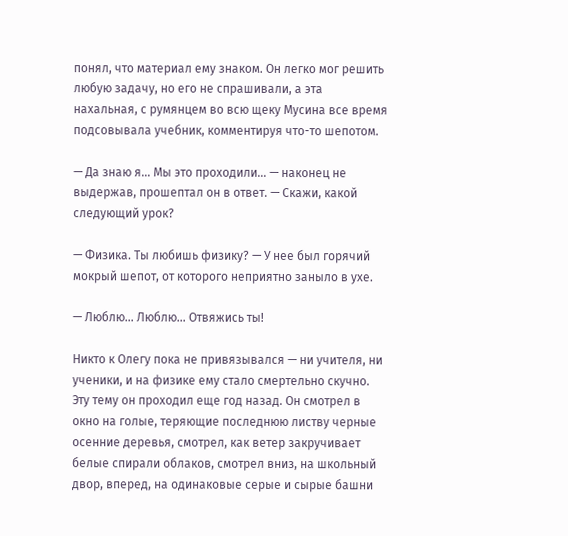понял, что материал ему знаком. Он легко мог решить любую задачу, но его не спрашивали, а эта нахальная, с румянцем во всю щеку Мусина все время подсовывала учебник, комментируя что-то шепотом.

— Да знаю я… Мы это проходили… — наконец не выдержав, прошептал он в ответ. — Скажи, какой следующий урок?

— Физика. Ты любишь физику? — У нее был горячий мокрый шепот, от которого неприятно заныло в ухе.

— Люблю… Люблю… Отвяжись ты!

Никто к Олегу пока не привязывался — ни учителя, ни ученики, и на физике ему стало смертельно скучно. Эту тему он проходил еще год назад. Он смотрел в окно на голые, теряющие последнюю листву черные осенние деревья, смотрел, как ветер закручивает белые спирали облаков, смотрел вниз, на школьный двор, вперед, на одинаковые серые и сырые башни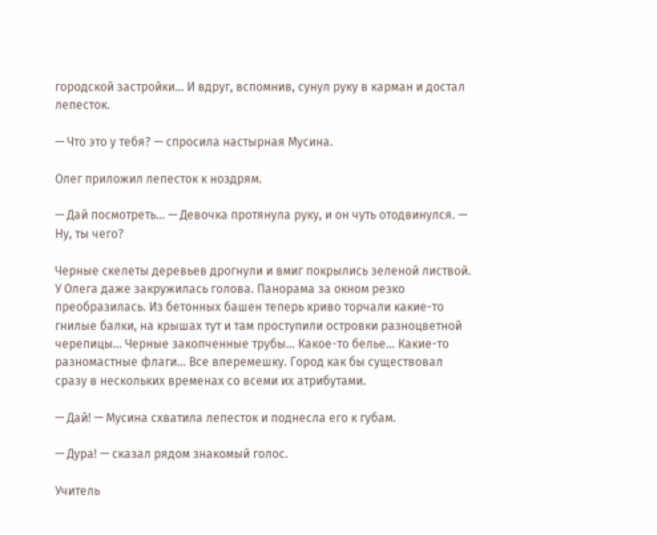городской застройки… И вдруг, вспомнив, сунул руку в карман и достал лепесток.

— Что это у тебя? — спросила настырная Мусина.

Олег приложил лепесток к ноздрям.

— Дай посмотреть… — Девочка протянула руку, и он чуть отодвинулся. — Ну, ты чего?

Черные скелеты деревьев дрогнули и вмиг покрылись зеленой листвой. У Олега даже закружилась голова. Панорама за окном резко преобразилась. Из бетонных башен теперь криво торчали какие-то гнилые балки, на крышах тут и там проступили островки разноцветной черепицы… Черные закопченные трубы… Какое-то белье… Какие-то разномастные флаги… Все вперемешку. Город как бы существовал сразу в нескольких временах со всеми их атрибутами.

— Дай! — Мусина схватила лепесток и поднесла его к губам.

— Дура! — сказал рядом знакомый голос.

Учитель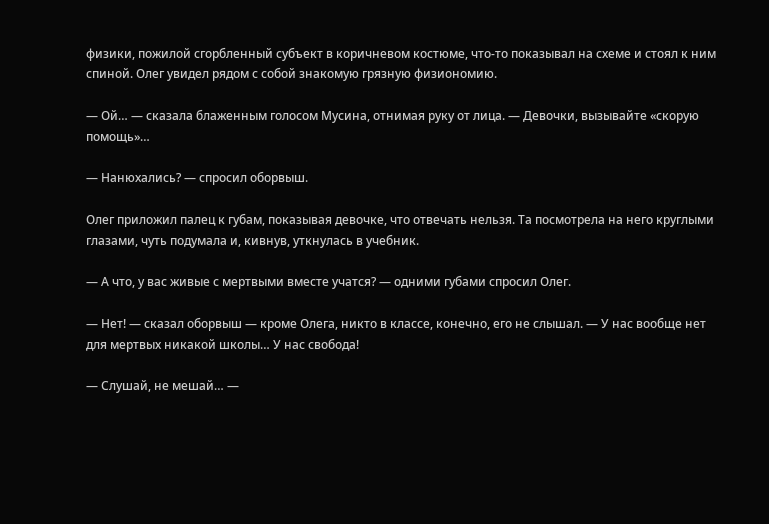физики, пожилой сгорбленный субъект в коричневом костюме, что-то показывал на схеме и стоял к ним спиной. Олег увидел рядом с собой знакомую грязную физиономию.

— Ой… — сказала блаженным голосом Мусина, отнимая руку от лица. — Девочки, вызывайте «скорую помощь»…

— Нанюхались? — спросил оборвыш.

Олег приложил палец к губам, показывая девочке, что отвечать нельзя. Та посмотрела на него круглыми глазами, чуть подумала и, кивнув, уткнулась в учебник.

— А что, у вас живые с мертвыми вместе учатся? — одними губами спросил Олег.

— Нет! — сказал оборвыш — кроме Олега, никто в классе, конечно, его не слышал. — У нас вообще нет для мертвых никакой школы… У нас свобода!

— Слушай, не мешай… —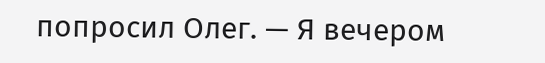попросил Олег. — Я вечером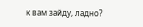к вам зайду, ладно?